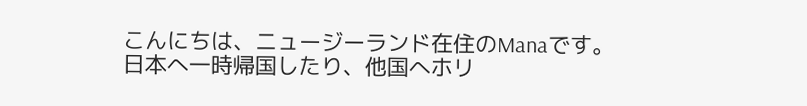こんにちは、ニュージーランド在住のManaです。
日本へ一時帰国したり、他国へホリ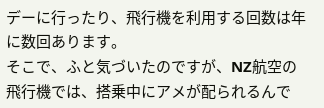デーに行ったり、飛行機を利用する回数は年に数回あります。
そこで、ふと気づいたのですが、NZ航空の飛行機では、搭乗中にアメが配られるんで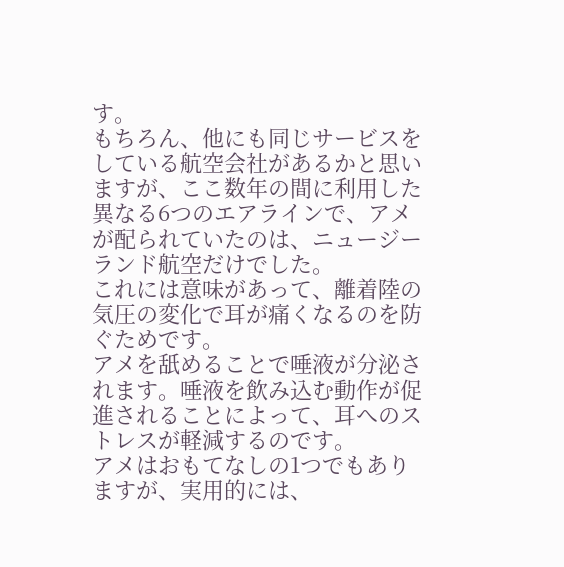す。
もちろん、他にも同じサービスをしている航空会社があるかと思いますが、ここ数年の間に利用した異なる6つのエアラインで、アメが配られていたのは、ニュージーランド航空だけでした。
これには意味があって、離着陸の気圧の変化で耳が痛くなるのを防ぐためです。
アメを舐めることで唾液が分泌されます。唾液を飲み込む動作が促進されることによって、耳へのストレスが軽減するのです。
アメはおもてなしの1つでもありますが、実用的には、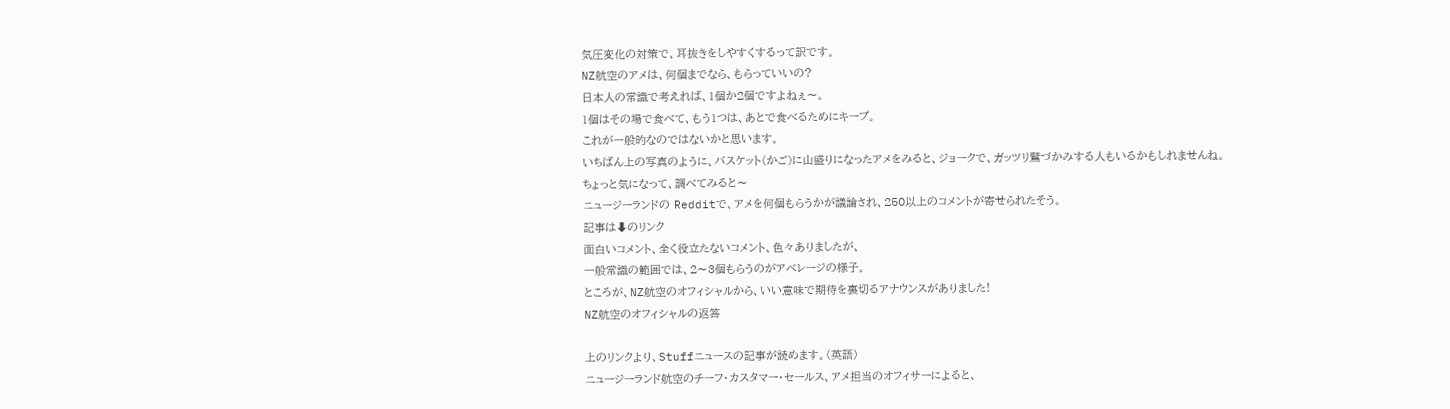気圧変化の対策で、耳抜きをしやすくするって訳です。
NZ航空のアメは、何個までなら、もらっていいの?
日本人の常識で考えれば、1個か2個ですよねぇ〜。
1個はその場で食べて、もう1つは、あとで食べるためにキープ。
これが一般的なのではないかと思います。
いちばん上の写真のように、バスケット(かご)に山盛りになったアメをみると、ジョークで、ガッツリ鷲づかみする人もいるかもしれませんね。
ちょっと気になって、調べてみると〜
ニュージーランドの Redditで、アメを何個もらうかが議論され、250以上のコメントが寄せられたそう。
記事は⬇のリンク
面白いコメント、全く役立たないコメント、色々ありましたが、
一般常識の範囲では、2〜3個もらうのがアベレージの様子。
ところが、NZ航空のオフィシャルから、いい意味で期待を裏切るアナウンスがありました!
NZ航空のオフィシャルの返答

上のリンクより、Stuffニュースの記事が読めます。(英語)
ニュージーランド航空のチーフ・カスタマー・セールス、アメ担当のオフィサーによると、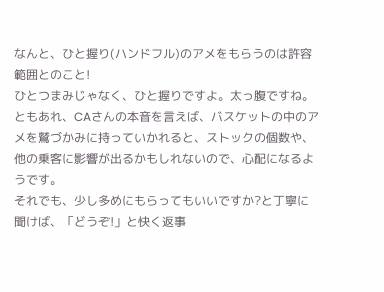なんと、ひと握り(ハンドフル)のアメをもらうのは許容範囲とのこと!
ひとつまみじゃなく、ひと握りですよ。太っ腹ですね。
ともあれ、CAさんの本音を言えば、バスケットの中のアメを鷲づかみに持っていかれると、ストックの個数や、他の乗客に影響が出るかもしれないので、心配になるようです。
それでも、少し多めにもらってもいいですか?と丁寧に聞けば、「どうぞ!」と快く返事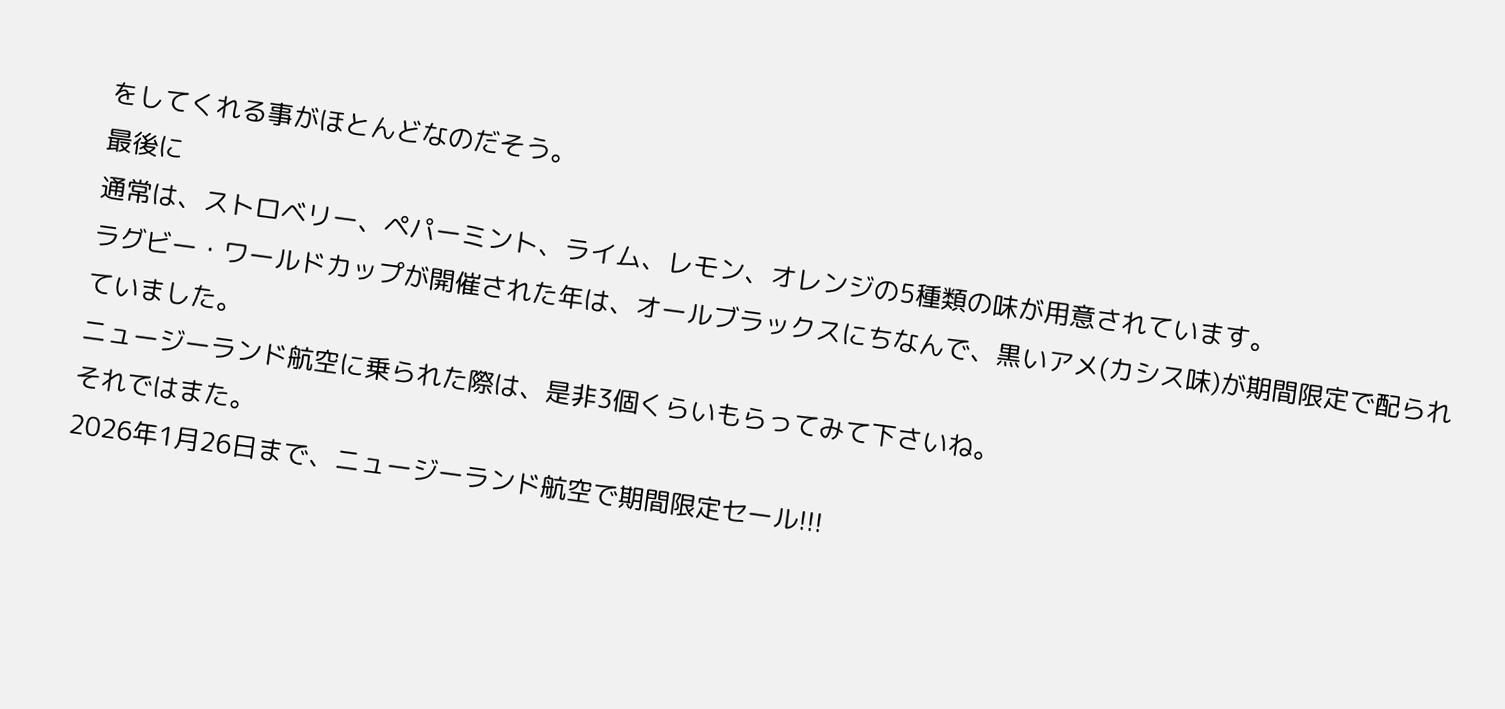をしてくれる事がほとんどなのだそう。
最後に
通常は、ストロベリー、ペパーミント、ライム、レモン、オレンジの5種類の味が用意されています。
ラグビー・ワールドカップが開催された年は、オールブラックスにちなんで、黒いアメ(カシス味)が期間限定で配られていました。
ニュージーランド航空に乗られた際は、是非3個くらいもらってみて下さいね。
それではまた。
2026年1月26日まで、ニュージーランド航空で期間限定セール!!!